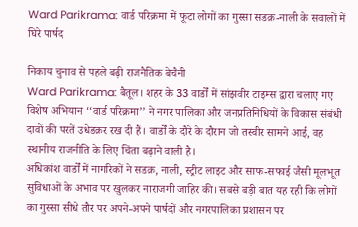Ward Parikrama: वार्ड परिक्रमा में फूटा लोगों का गुस्सा सडक़-नाली के सवालों में घिरे पार्षद

निकाय चुनाव से पहले बढ़ी राजनैतिक बेचैनी
Ward Parikrama: बैतूल। शहर के 33 वार्डों में सांझवीर टाइम्स द्वारा चलाए गए विशेष अभियान ‘‘वार्ड परिक्रमा’’ ने नगर पालिका और जनप्रतिनिधियों के विकास संबंधी दावों की परतें उधेडक़र रख दी हैं। वार्डों के दौरे के दौरान जो तस्वीर सामने आई, वह स्थानीय राजनीति के लिए चिंता बढ़ाने वाली है।
अधिकांश वार्डों में नागरिकों ने सडक़, नाली, स्ट्रीट लाइट और साफ-सफाई जैसी मूलभूत सुविधाओं के अभाव पर खुलकर नाराजगी जाहिर की। सबसे बड़ी बात यह रही कि लोगों का गुस्सा सीधे तौर पर अपने-अपने पार्षदों और नगरपालिका प्रशासन पर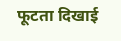फूटता दिखाई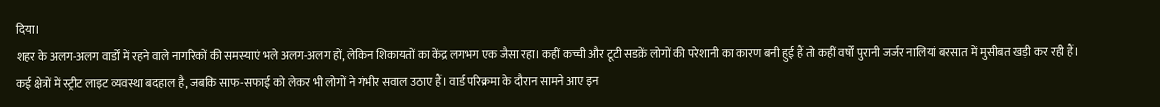दिया।
शहर के अलग-अलग वार्डों में रहने वाले नागरिकों की समस्याएं भले अलग-अलग हों, लेकिन शिकायतों का केंद्र लगभग एक जैसा रहा। कहीं कच्ची और टूटी सडक़ें लोगों की परेशानी का कारण बनी हुई हैं तो कहीं वर्षों पुरानी जर्जर नालियां बरसात में मुसीबत खड़ी कर रही हैं।
कई क्षेत्रों में स्ट्रीट लाइट व्यवस्था बदहाल है, जबकि साफ-सफाई को लेकर भी लोगों ने गंभीर सवाल उठाए हैं। वार्ड परिक्रमा के दौरान सामने आए इन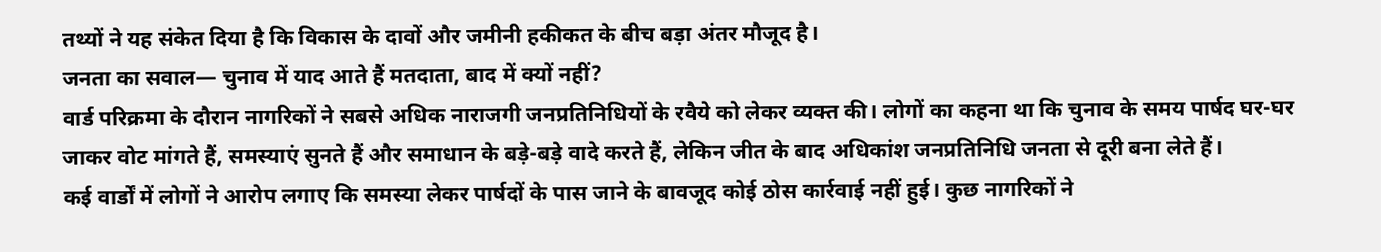तथ्यों ने यह संकेत दिया है कि विकास के दावों और जमीनी हकीकत के बीच बड़ा अंतर मौजूद है।
जनता का सवाल— चुनाव में याद आते हैं मतदाता, बाद में क्यों नहीं?
वार्ड परिक्रमा के दौरान नागरिकों ने सबसे अधिक नाराजगी जनप्रतिनिधियों के रवैये को लेकर व्यक्त की। लोगों का कहना था कि चुनाव के समय पार्षद घर-घर जाकर वोट मांगते हैं, समस्याएं सुनते हैं और समाधान के बड़े-बड़े वादे करते हैं, लेकिन जीत के बाद अधिकांश जनप्रतिनिधि जनता से दूरी बना लेते हैं।
कई वार्डों में लोगों ने आरोप लगाए कि समस्या लेकर पार्षदों के पास जाने के बावजूद कोई ठोस कार्रवाई नहीं हुई। कुछ नागरिकों ने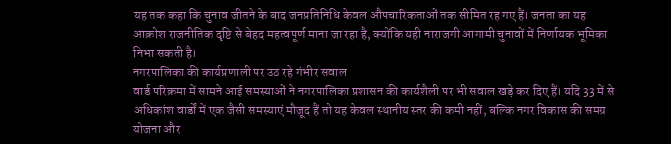यह तक कहा कि चुनाव जीतने के बाद जनप्रतिनिधि केवल औपचारिकताओं तक सीमित रह गए हैं। जनता का यह आक्रोश राजनीतिक दृष्टि से बेहद महत्वपूर्ण माना जा रहा है, क्योंकि यही नाराजगी आगामी चुनावों में निर्णायक भूमिका निभा सकती है।
नगरपालिका की कार्यप्रणाली पर उठ रहे गंभीर सवाल
वार्ड परिक्रमा में सामने आई समस्याओं ने नगरपालिका प्रशासन की कार्यशैली पर भी सवाल खड़े कर दिए हैं। यदि 33 में से अधिकांश वार्डों में एक जैसी समस्याएं मौजूद हैं तो यह केवल स्थानीय स्तर की कमी नहीं, बल्कि नगर विकास की समग्र योजना और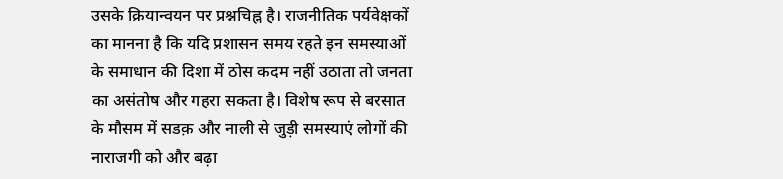उसके क्रियान्वयन पर प्रश्नचिह्न है। राजनीतिक पर्यवेक्षकों का मानना है कि यदि प्रशासन समय रहते इन समस्याओं के समाधान की दिशा में ठोस कदम नहीं उठाता तो जनता का असंतोष और गहरा सकता है। विशेष रूप से बरसात के मौसम में सडक़ और नाली से जुड़ी समस्याएं लोगों की नाराजगी को और बढ़ा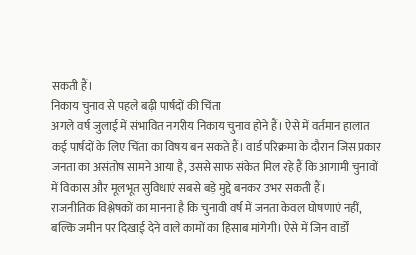सकती हैं।
निकाय चुनाव से पहले बढ़ी पार्षदों की चिंता
अगले वर्ष जुलाई में संभावित नगरीय निकाय चुनाव होने हैं। ऐसे में वर्तमान हालात कई पार्षदों के लिए चिंता का विषय बन सकते हैं। वार्ड परिक्रमा के दौरान जिस प्रकार जनता का असंतोष सामने आया है, उससे साफ संकेत मिल रहे हैं कि आगामी चुनावों में विकास और मूलभूत सुविधाएं सबसे बड़े मुद्दे बनकर उभर सकती हैं।
राजनीतिक विश्लेषकों का मानना है कि चुनावी वर्ष में जनता केवल घोषणाएं नहीं, बल्कि जमीन पर दिखाई देने वाले कामों का हिसाब मांगेगी। ऐसे में जिन वार्डों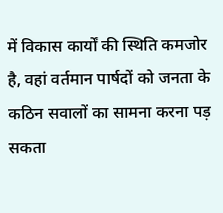में विकास कार्यों की स्थिति कमजोर है, वहां वर्तमान पार्षदों को जनता के कठिन सवालों का सामना करना पड़ सकता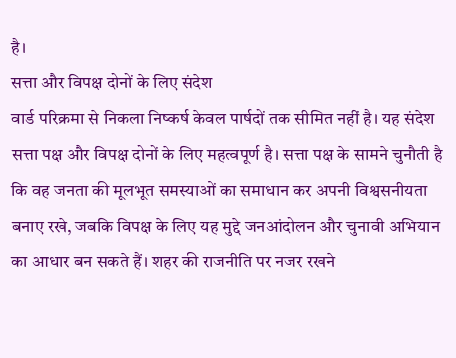है।
सत्ता और विपक्ष दोनों के लिए संदेश
वार्ड परिक्रमा से निकला निष्कर्ष केवल पार्षदों तक सीमित नहीं है। यह संदेश सत्ता पक्ष और विपक्ष दोनों के लिए महत्वपूर्ण है। सत्ता पक्ष के सामने चुनौती है कि वह जनता की मूलभूत समस्याओं का समाधान कर अपनी विश्वसनीयता बनाए रखे, जबकि विपक्ष के लिए यह मुद्दे जनआंदोलन और चुनावी अभियान का आधार बन सकते हैं। शहर की राजनीति पर नजर रखने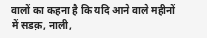वालों का कहना है कि यदि आने वाले महीनों में सडक़, नाली,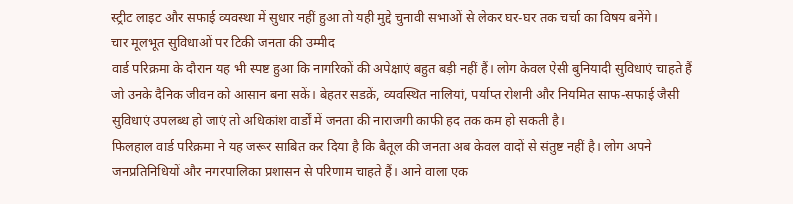स्ट्रीट लाइट और सफाई व्यवस्था में सुधार नहीं हुआ तो यही मुद्दे चुनावी सभाओं से लेकर घर-घर तक चर्चा का विषय बनेंगे।
चार मूलभूत सुविधाओं पर टिकी जनता की उम्मीद
वार्ड परिक्रमा के दौरान यह भी स्पष्ट हुआ कि नागरिकों की अपेक्षाएं बहुत बड़ी नहीं हैं। लोग केवल ऐसी बुनियादी सुविधाएं चाहते हैं जो उनके दैनिक जीवन को आसान बना सकें। बेहतर सडक़ें, व्यवस्थित नालियां, पर्याप्त रोशनी और नियमित साफ-सफाई जैसी सुविधाएं उपलब्ध हो जाएं तो अधिकांश वार्डों में जनता की नाराजगी काफी हद तक कम हो सकती है।
फिलहाल वार्ड परिक्रमा ने यह जरूर साबित कर दिया है कि बैतूल की जनता अब केवल वादों से संतुष्ट नहीं है। लोग अपने जनप्रतिनिधियों और नगरपालिका प्रशासन से परिणाम चाहते हैं। आने वाला एक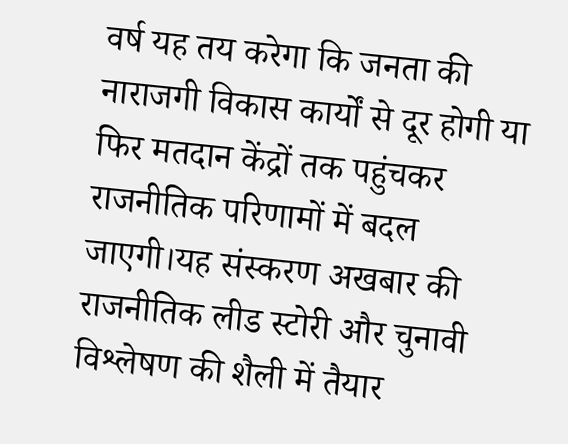वर्ष यह तय करेगा कि जनता की नाराजगी विकास कार्यों से दूर होगी या फिर मतदान केंद्रों तक पहुंचकर राजनीतिक परिणामों में बदल जाएगी।यह संस्करण अखबार की राजनीतिक लीड स्टोरी और चुनावी विश्लेषण की शैली में तैयार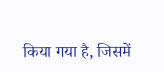किया गया है, जिसमें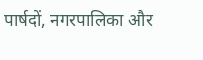पार्षदों, नगरपालिका और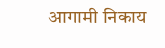आगामी निकाय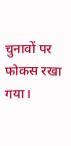चुनावों पर फोकस रखा गया।